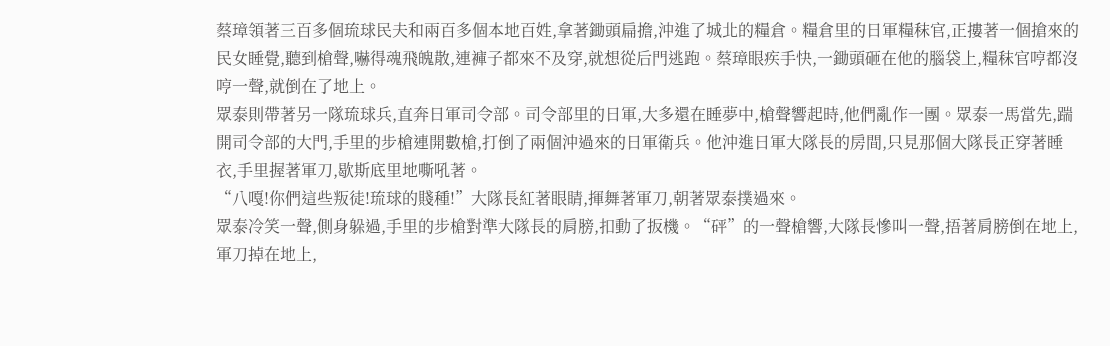蔡璋領著三百多個琉球民夫和兩百多個本地百姓,拿著鋤頭扁擔,沖進了城北的糧倉。糧倉里的日軍糧秣官,正摟著一個搶來的民女睡覺,聽到槍聲,嚇得魂飛魄散,連褲子都來不及穿,就想從后門逃跑。蔡璋眼疾手快,一鋤頭砸在他的腦袋上,糧秣官哼都沒哼一聲,就倒在了地上。
眾泰則帶著另一隊琉球兵,直奔日軍司令部。司令部里的日軍,大多還在睡夢中,槍聲響起時,他們亂作一團。眾泰一馬當先,踹開司令部的大門,手里的步槍連開數槍,打倒了兩個沖過來的日軍衛兵。他沖進日軍大隊長的房間,只見那個大隊長正穿著睡衣,手里握著軍刀,歇斯底里地嘶吼著。
“八嘎!你們這些叛徒!琉球的賤種!”大隊長紅著眼睛,揮舞著軍刀,朝著眾泰撲過來。
眾泰冷笑一聲,側身躲過,手里的步槍對準大隊長的肩膀,扣動了扳機。“砰”的一聲槍響,大隊長慘叫一聲,捂著肩膀倒在地上,軍刀掉在地上,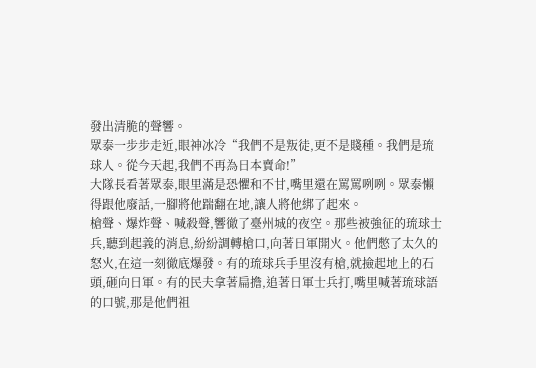發出清脆的聲響。
眾泰一步步走近,眼神冰冷“我們不是叛徒,更不是賤種。我們是琉球人。從今天起,我們不再為日本賣命!”
大隊長看著眾泰,眼里滿是恐懼和不甘,嘴里還在罵罵咧咧。眾泰懶得跟他廢話,一腳將他踹翻在地,讓人將他綁了起來。
槍聲、爆炸聲、喊殺聲,響徹了臺州城的夜空。那些被強征的琉球士兵,聽到起義的消息,紛紛調轉槍口,向著日軍開火。他們憋了太久的怒火,在這一刻徹底爆發。有的琉球兵手里沒有槍,就撿起地上的石頭,砸向日軍。有的民夫拿著扁擔,追著日軍士兵打,嘴里喊著琉球語的口號,那是他們祖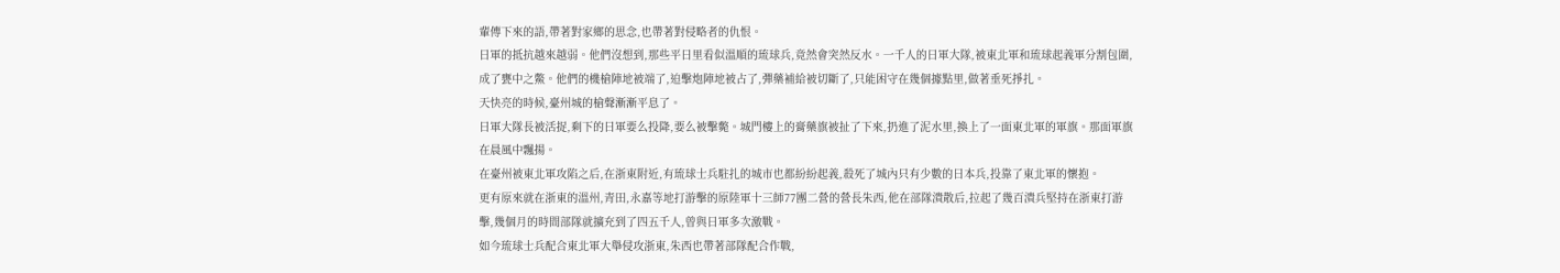輩傳下來的語,帶著對家鄉的思念,也帶著對侵略者的仇恨。
日軍的抵抗越來越弱。他們沒想到,那些平日里看似溫順的琉球兵,竟然會突然反水。一千人的日軍大隊,被東北軍和琉球起義軍分割包圍,成了甕中之鱉。他們的機槍陣地被端了,迫擊炮陣地被占了,彈藥補給被切斷了,只能困守在幾個據點里,做著垂死掙扎。
天快亮的時候,臺州城的槍聲漸漸平息了。
日軍大隊長被活捉,剩下的日軍要么投降,要么被擊斃。城門樓上的膏藥旗被扯了下來,扔進了泥水里,換上了一面東北軍的軍旗。那面軍旗在晨風中飄揚。
在臺州被東北軍攻陷之后,在浙東附近,有琉球士兵駐扎的城市也都紛紛起義,殺死了城內只有少數的日本兵,投靠了東北軍的懷抱。
更有原來就在浙東的溫州,青田,永嘉等地打游擊的原陸軍十三師77團二營的營長朱西,他在部隊潰散后,拉起了幾百潰兵堅持在浙東打游擊,幾個月的時間部隊就擴充到了四五千人,曾與日軍多次激戰。
如今琉球士兵配合東北軍大舉侵攻浙東,朱西也帶著部隊配合作戰,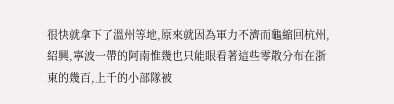很快就拿下了溫州等地,原來就因為軍力不濟而龜縮回杭州,紹興,寧波一帶的阿南惟幾也只能眼看著這些零散分布在浙東的幾百,上千的小部隊被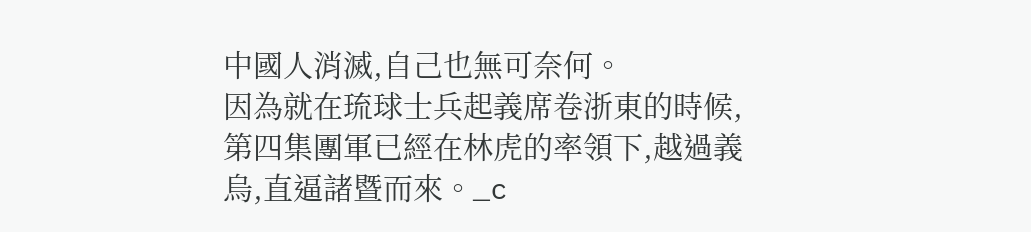中國人消滅,自己也無可奈何。
因為就在琉球士兵起義席卷浙東的時候,第四集團軍已經在林虎的率領下,越過義烏,直逼諸暨而來。_c